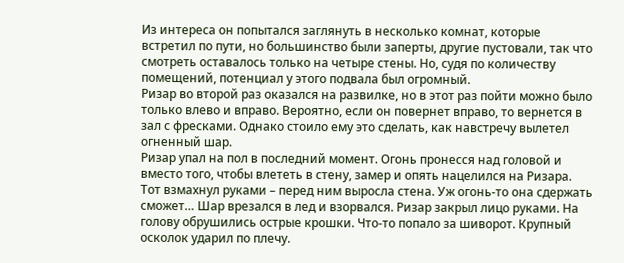Из интереса он попытался заглянуть в несколько комнат, которые встретил по пути, но большинство были заперты, другие пустовали, так что смотреть оставалось только на четыре стены. Но, судя по количеству помещений, потенциал у этого подвала был огромный.
Ризар во второй раз оказался на развилке, но в этот раз пойти можно было только влево и вправо. Вероятно, если он повернет вправо, то вернется в зал с фресками. Однако стоило ему это сделать, как навстречу вылетел огненный шар.
Ризар упал на пол в последний момент. Огонь пронесся над головой и вместо того, чтобы влететь в стену, замер и опять нацелился на Ризара. Тот взмахнул руками – перед ним выросла стена. Уж огонь-то она сдержать сможет… Шар врезался в лед и взорвался. Ризар закрыл лицо руками. На голову обрушились острые крошки. Что-то попало за шиворот. Крупный осколок ударил по плечу.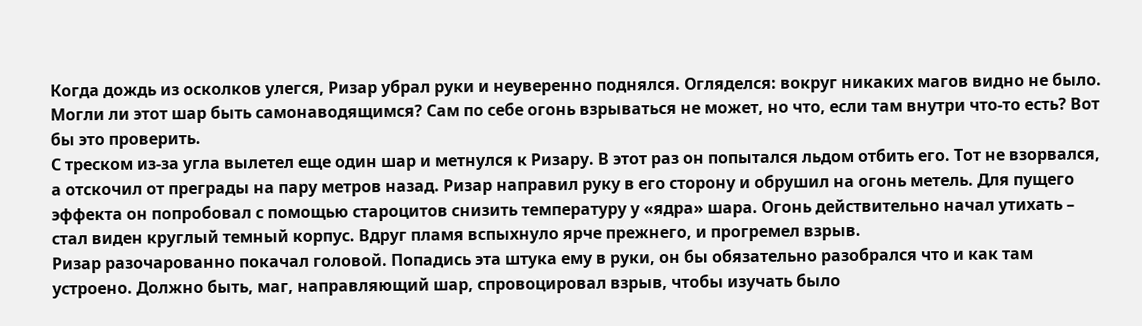Когда дождь из осколков улегся, Ризар убрал руки и неуверенно поднялся. Огляделся: вокруг никаких магов видно не было. Могли ли этот шар быть самонаводящимся? Сам по себе огонь взрываться не может, но что, если там внутри что-то есть? Вот бы это проверить.
С треском из-за угла вылетел еще один шар и метнулся к Ризару. В этот раз он попытался льдом отбить его. Тот не взорвался, а отскочил от преграды на пару метров назад. Ризар направил руку в его сторону и обрушил на огонь метель. Для пущего эффекта он попробовал с помощью староцитов снизить температуру у «ядра» шара. Огонь действительно начал утихать – стал виден круглый темный корпус. Вдруг пламя вспыхнуло ярче прежнего, и прогремел взрыв.
Ризар разочарованно покачал головой. Попадись эта штука ему в руки, он бы обязательно разобрался что и как там устроено. Должно быть, маг, направляющий шар, спровоцировал взрыв, чтобы изучать было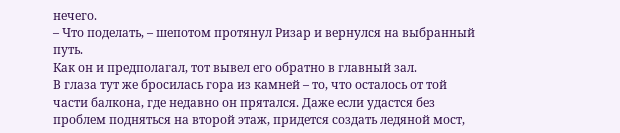нечего.
– Что поделать, – шепотом протянул Ризар и вернулся на выбранный путь.
Как он и предполагал, тот вывел его обратно в главный зал.
В глаза тут же бросилась гора из камней – то, что осталось от той части балкона, где недавно он прятался. Даже если удастся без проблем подняться на второй этаж, придется создать ледяной мост,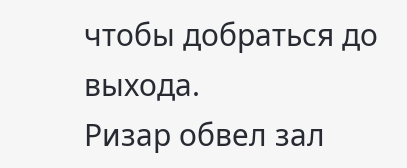чтобы добраться до выхода.
Ризар обвел зал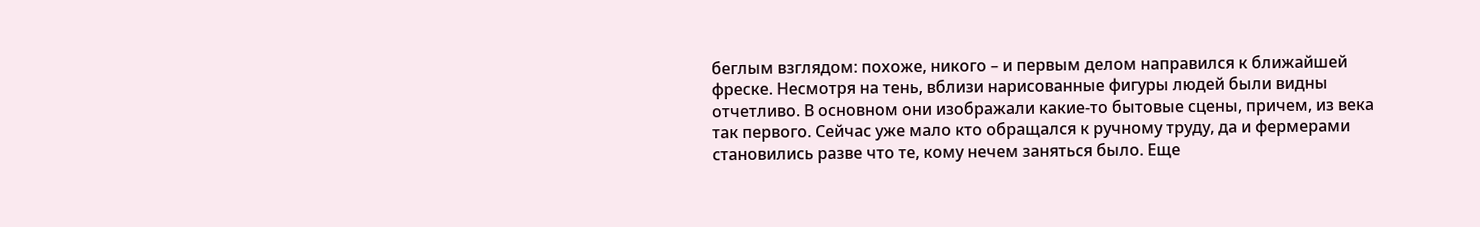беглым взглядом: похоже, никого – и первым делом направился к ближайшей фреске. Несмотря на тень, вблизи нарисованные фигуры людей были видны отчетливо. В основном они изображали какие-то бытовые сцены, причем, из века так первого. Сейчас уже мало кто обращался к ручному труду, да и фермерами становились разве что те, кому нечем заняться было. Еще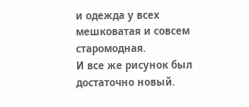и одежда у всех мешковатая и совсем старомодная.
И все же рисунок был достаточно новый.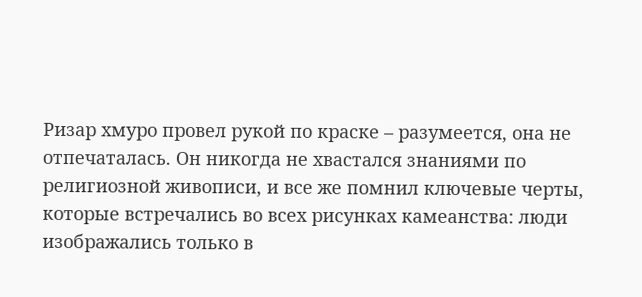Ризар хмуро провел рукой по краске – разумеется, она не отпечаталась. Он никогда не хвастался знаниями по религиозной живописи, и все же помнил ключевые черты, которые встречались во всех рисунках камеанства: люди изображались только в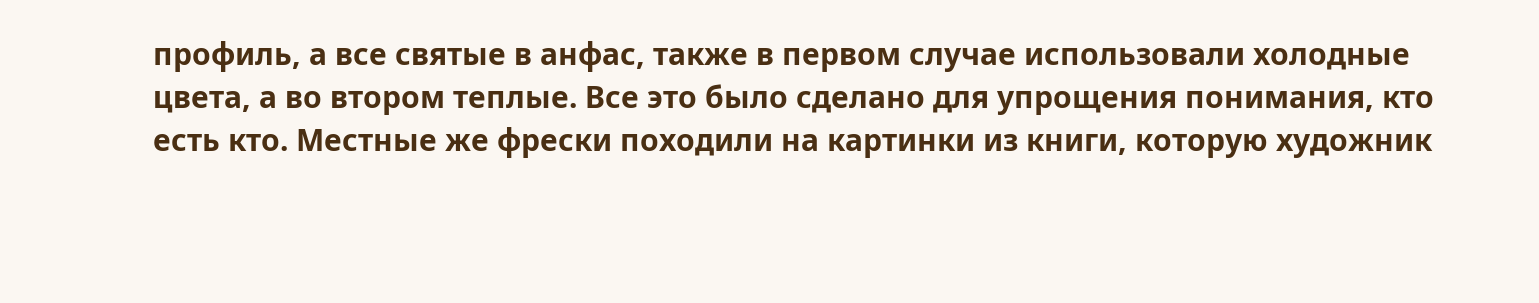профиль, а все святые в анфас, также в первом случае использовали холодные цвета, а во втором теплые. Все это было сделано для упрощения понимания, кто есть кто. Местные же фрески походили на картинки из книги, которую художник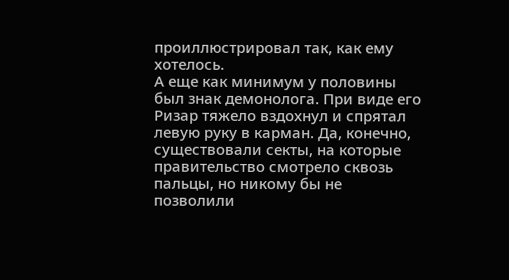проиллюстрировал так, как ему хотелось.
А еще как минимум у половины был знак демонолога. При виде его Ризар тяжело вздохнул и спрятал левую руку в карман. Да, конечно, существовали секты, на которые правительство смотрело сквозь пальцы, но никому бы не позволили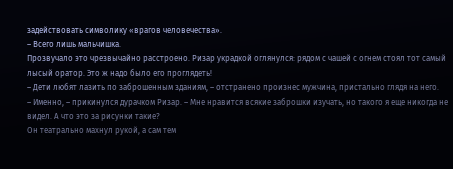задействовать символику «врагов человечества».
– Всего лишь мальчишка.
Прозвучало это чрезвычайно расстроено. Ризар украдкой оглянулся: рядом с чашей с огнем стоял тот самый лысый оратор. Это ж надо было его проглядеть!
– Дети любят лазить по заброшенным зданиям, – отстранено произнес мужчина, пристально глядя на него.
– Именно, – прикинулся дурачком Ризар. – Мне нравится всякие заброшки изучать, но такого я еще никогда не видел. А что это за рисунки такие?
Он театрально махнул рукой, а сам тем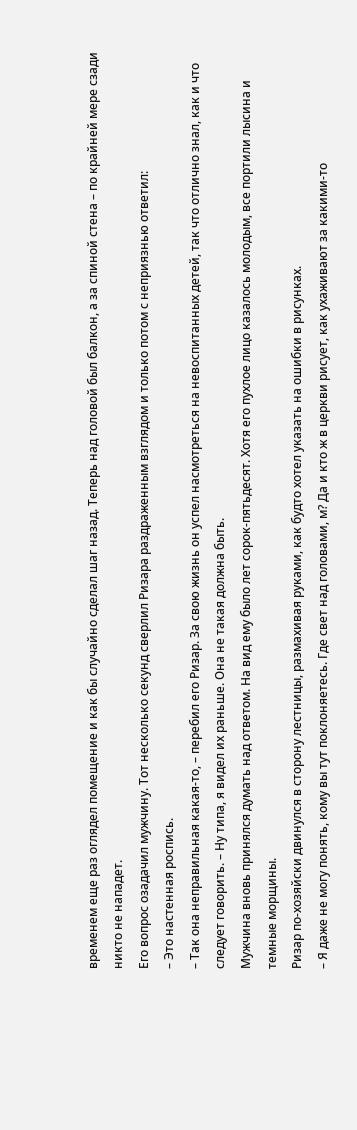временем еще раз оглядел помещение и как бы случайно сделал шаг назад. Теперь над головой был балкон, а за спиной стена – по крайней мере сзади никто не нападет.
Его вопрос озадачил мужчину. Тот несколько секунд сверлил Ризара раздраженным взглядом и только потом с неприязнью ответил:
– Это настенная роспись.
– Так она неправильная какая-то, – перебил его Ризар. За свою жизнь он успел насмотреться на невоспитанных детей, так что отлично знал, как и что следует говорить. – Ну типа, я видел их раньше. Она не такая должна быть.
Мужчина вновь принялся думать над ответом. На вид ему было лет сорок-пятьдесят. Хотя его пухлое лицо казалось молодым, все портили лысина и темные морщины.
Ризар по-хозяйски двинулся в сторону лестницы, размахивая руками, как будто хотел указать на ошибки в рисунках.
– Я даже не могу понять, кому вы тут поклоняетесь. Где свет над головами, м? Да и кто ж в церкви рисует, как ухаживают за какими-то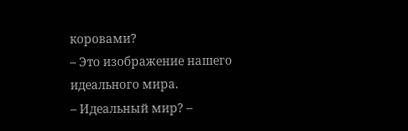коровами?
– Это изображение нашего идеального мира.
– Идеальный мир? –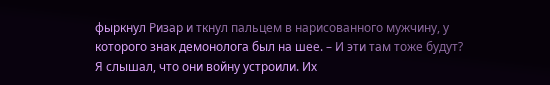фыркнул Ризар и ткнул пальцем в нарисованного мужчину, у которого знак демонолога был на шее. – И эти там тоже будут? Я слышал, что они войну устроили. Их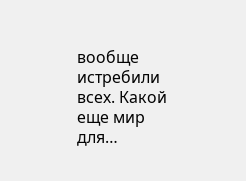вообще истребили всех. Какой еще мир для…